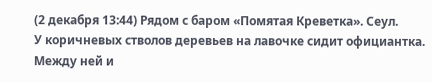(2 декабря 13:44) Рядом с баром «Помятая Креветка». Сеул.
У коричневых стволов деревьев на лавочке сидит официантка. Между ней и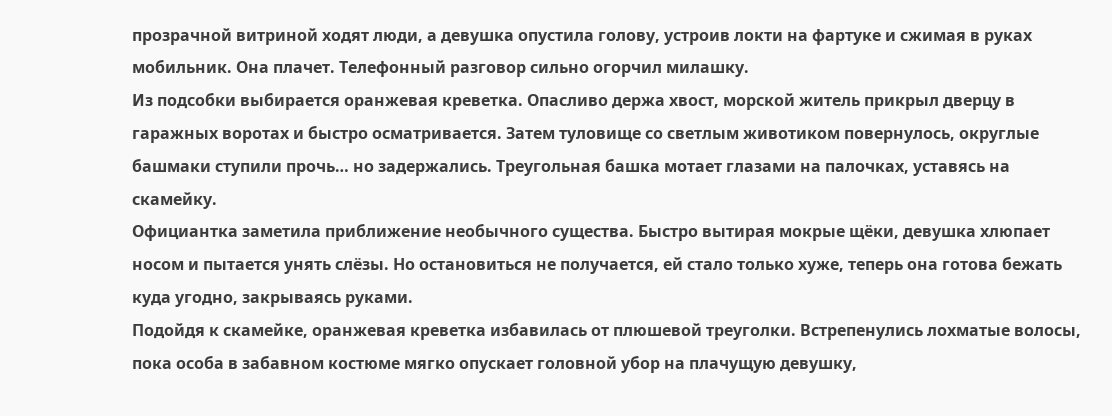прозрачной витриной ходят люди, а девушка опустила голову, устроив локти на фартуке и сжимая в руках мобильник. Она плачет. Телефонный разговор сильно огорчил милашку.
Из подсобки выбирается оранжевая креветка. Опасливо держа хвост, морской житель прикрыл дверцу в гаражных воротах и быстро осматривается. Затем туловище со светлым животиком повернулось, округлые башмаки ступили прочь… но задержались. Треугольная башка мотает глазами на палочках, уставясь на скамейку.
Официантка заметила приближение необычного существа. Быстро вытирая мокрые щёки, девушка хлюпает носом и пытается унять слёзы. Но остановиться не получается, ей стало только хуже, теперь она готова бежать куда угодно, закрываясь руками.
Подойдя к скамейке, оранжевая креветка избавилась от плюшевой треуголки. Встрепенулись лохматые волосы, пока особа в забавном костюме мягко опускает головной убор на плачущую девушку,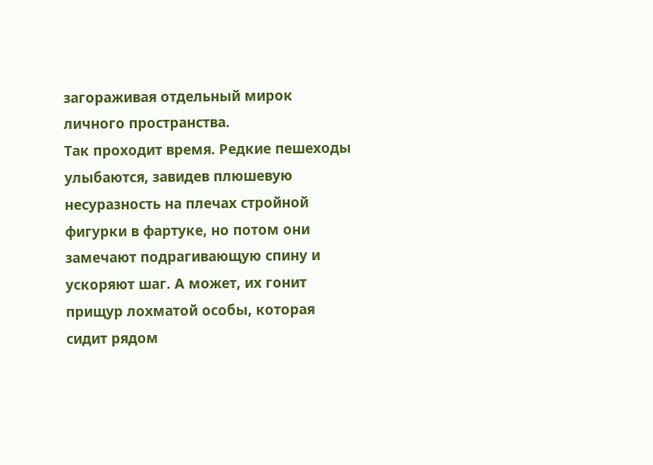загораживая отдельный мирок личного пространства.
Так проходит время. Редкие пешеходы улыбаются, завидев плюшевую несуразность на плечах стройной фигурки в фартуке, но потом они замечают подрагивающую спину и ускоряют шаг. А может, их гонит прищур лохматой особы, которая сидит рядом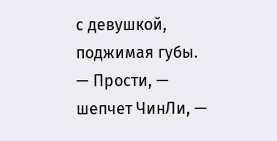с девушкой, поджимая губы.
— Прости, — шепчет ЧинЛи, —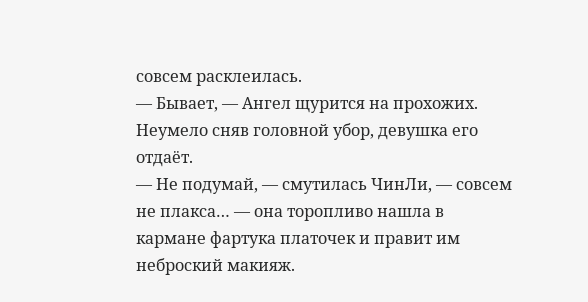совсем расклеилась.
— Бывает, — Ангел щурится на прохожих.
Неумело сняв головной убор, девушка его отдаёт.
— Не подумай, — смутилась ЧинЛи, — совсем не плакса… — она торопливо нашла в кармане фартука платочек и правит им неброский макияж.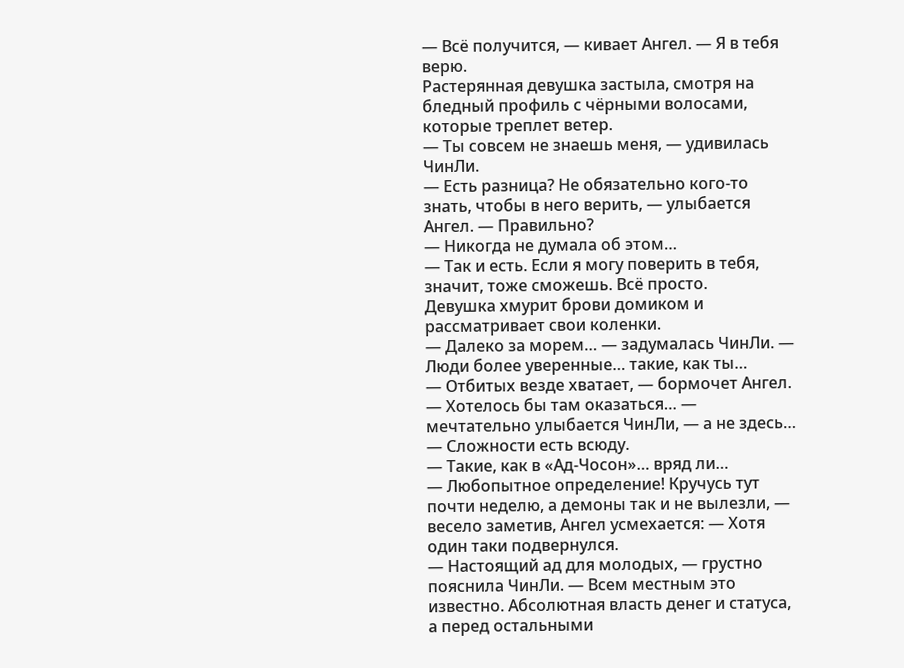— Всё получится, — кивает Ангел. — Я в тебя верю.
Растерянная девушка застыла, смотря на бледный профиль с чёрными волосами, которые треплет ветер.
— Ты совсем не знаешь меня, — удивилась ЧинЛи.
— Есть разница? Не обязательно кого-то знать, чтобы в него верить, — улыбается Ангел. — Правильно?
— Никогда не думала об этом…
— Так и есть. Если я могу поверить в тебя, значит, тоже сможешь. Всё просто.
Девушка хмурит брови домиком и рассматривает свои коленки.
— Далеко за морем… — задумалась ЧинЛи. — Люди более уверенные… такие, как ты…
— Отбитых везде хватает, — бормочет Ангел.
— Хотелось бы там оказаться… — мечтательно улыбается ЧинЛи, — а не здесь…
— Сложности есть всюду.
— Такие, как в «Ад-Чосон»… вряд ли…
— Любопытное определение! Кручусь тут почти неделю, а демоны так и не вылезли, — весело заметив, Ангел усмехается: — Хотя один таки подвернулся.
— Настоящий ад для молодых, — грустно пояснила ЧинЛи. — Всем местным это известно. Абсолютная власть денег и статуса, а перед остальными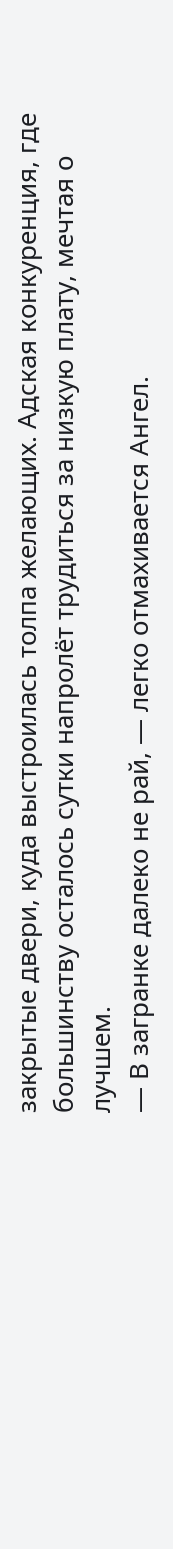закрытые двери, куда выстроилась толпа желающих. Адская конкуренция, где большинству осталось сутки напролёт трудиться за низкую плату, мечтая о лучшем.
— В загранке далеко не рай, — легко отмахивается Ангел.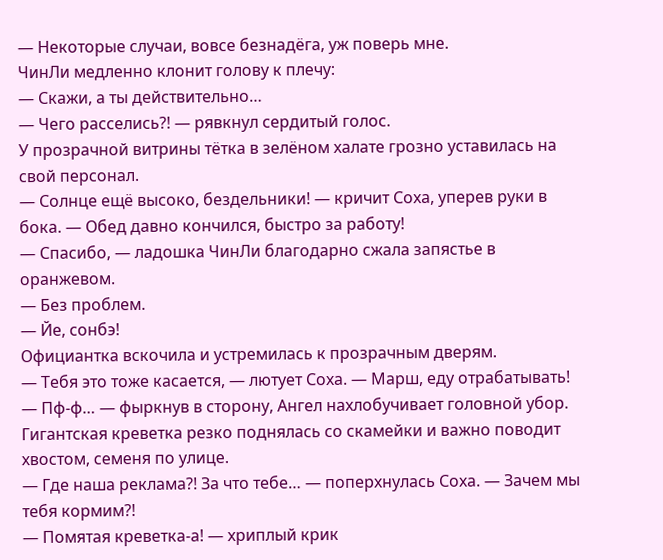— Некоторые случаи, вовсе безнадёга, уж поверь мне.
ЧинЛи медленно клонит голову к плечу:
— Скажи, а ты действительно…
— Чего расселись?! — рявкнул сердитый голос.
У прозрачной витрины тётка в зелёном халате грозно уставилась на свой персонал.
— Солнце ещё высоко, бездельники! — кричит Соха, уперев руки в бока. — Обед давно кончился, быстро за работу!
— Спасибо, — ладошка ЧинЛи благодарно сжала запястье в оранжевом.
— Без проблем.
— Йе, сонбэ!
Официантка вскочила и устремилась к прозрачным дверям.
— Тебя это тоже касается, — лютует Соха. — Марш, еду отрабатывать!
— Пф-ф… — фыркнув в сторону, Ангел нахлобучивает головной убор.
Гигантская креветка резко поднялась со скамейки и важно поводит хвостом, семеня по улице.
— Где наша реклама?! За что тебе… — поперхнулась Соха. — Зачем мы тебя кормим?!
— Помятая креветка-а! — хриплый крик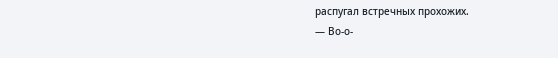распугал встречных прохожих.
— Во-о-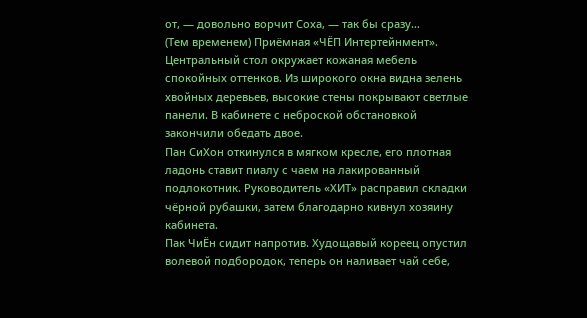от, — довольно ворчит Соха, — так бы сразу…
(Тем временем) Приёмная «ЧЁП Интертейнмент».
Центральный стол окружает кожаная мебель спокойных оттенков. Из широкого окна видна зелень хвойных деревьев, высокие стены покрывают светлые панели. В кабинете с неброской обстановкой закончили обедать двое.
Пан СиХон откинулся в мягком кресле, его плотная ладонь ставит пиалу с чаем на лакированный подлокотник. Руководитель «ХИТ» расправил складки чёрной рубашки, затем благодарно кивнул хозяину кабинета.
Пак ЧиЁн сидит напротив. Худощавый кореец опустил волевой подбородок, теперь он наливает чай себе,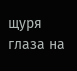щуря глаза на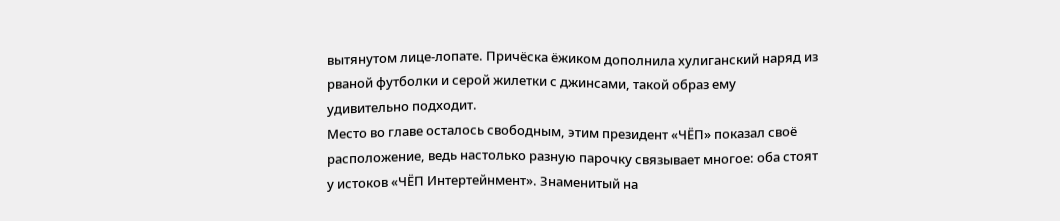вытянутом лице-лопате. Причёска ёжиком дополнила хулиганский наряд из рваной футболки и серой жилетки с джинсами, такой образ ему удивительно подходит.
Место во главе осталось свободным, этим президент «ЧЁП» показал своё расположение, ведь настолько разную парочку связывает многое: оба стоят у истоков «ЧЁП Интертейнмент». Знаменитый на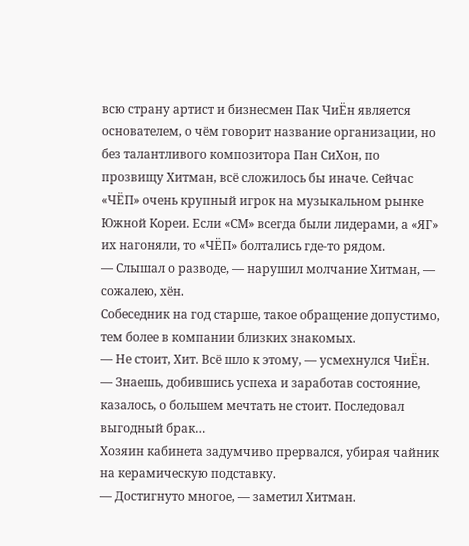всю страну артист и бизнесмен Пак ЧиЁн является основателем, о чём говорит название организации, но без талантливого композитора Пан СиХон, по прозвищу Хитман, всё сложилось бы иначе. Сейчас «ЧЁП» очень крупный игрок на музыкальном рынке Южной Кореи. Если «СМ» всегда были лидерами, а «ЯГ» их нагоняли, то «ЧЁП» болтались где-то рядом.
— Слышал о разводе, — нарушил молчание Хитман, — сожалею, хён.
Собеседник на год старше, такое обращение допустимо, тем более в компании близких знакомых.
— Не стоит, Хит. Всё шло к этому, — усмехнулся ЧиЁн. — Знаешь, добившись успеха и заработав состояние, казалось, о большем мечтать не стоит. Последовал выгодный брак…
Хозяин кабинета задумчиво прервался, убирая чайник на керамическую подставку.
— Достигнуто многое, — заметил Хитман.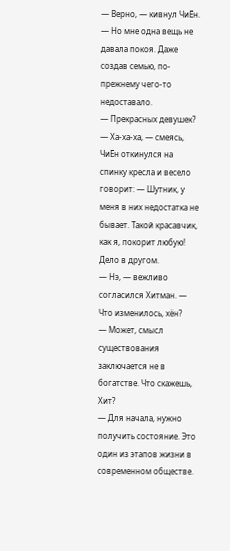— Верно, — кивнул ЧиЁн. — Но мне одна вещь не давала покоя. Даже создав семью, по-прежнему чего-то недоставало.
— Прекрасных девушек?
— Ха-ха-ха, — смеясь, ЧиЁн откинулся на спинку кресла и весело говорит: — Шутник, у меня в них недостатка не бывает. Такой красавчик, как я, покорит любую! Дело в другом.
— Нэ, — вежливо согласился Хитман. — Что изменилось, хён?
— Может, смысл существования заключается не в богатстве. Что скажешь, Хит?
— Для начала, нужно получить состояние. Это один из этапов жизни в современном обществе.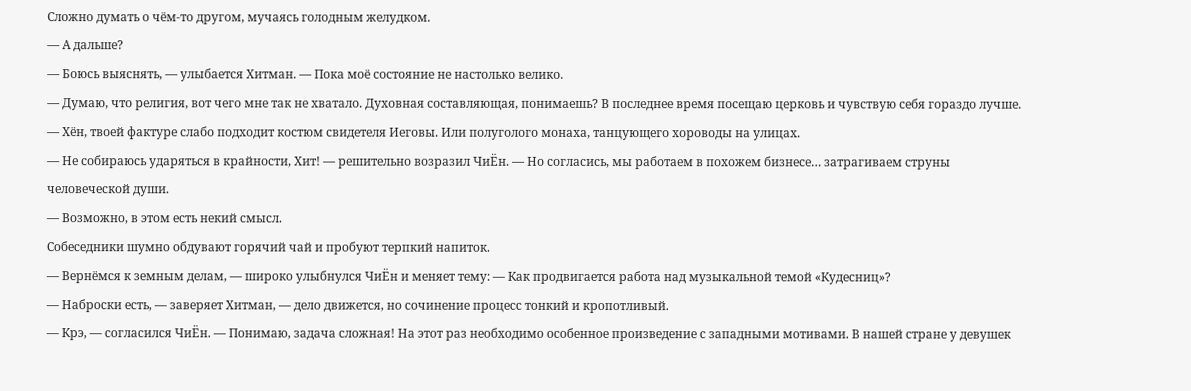Сложно думать о чём-то другом, мучаясь голодным желудком.
— А дальше?
— Боюсь выяснять, — улыбается Хитман. — Пока моё состояние не настолько велико.
— Думаю, что религия, вот чего мне так не хватало. Духовная составляющая, понимаешь? В последнее время посещаю церковь и чувствую себя гораздо лучше.
— Хён, твоей фактуре слабо подходит костюм свидетеля Иеговы. Или полуголого монаха, танцующего хороводы на улицах.
— Не собираюсь ударяться в крайности, Хит! — решительно возразил ЧиЁн. — Но согласись, мы работаем в похожем бизнесе… затрагиваем струны человеческой души.
— Возможно, в этом есть некий смысл.
Собеседники шумно обдувают горячий чай и пробуют терпкий напиток.
— Вернёмся к земным делам, — широко улыбнулся ЧиЁн и меняет тему: — Как продвигается работа над музыкальной темой «Кудесниц»?
— Наброски есть, — заверяет Хитман, — дело движется, но сочинение процесс тонкий и кропотливый.
— Крэ, — согласился ЧиЁн. — Понимаю, задача сложная! На этот раз необходимо особенное произведение с западными мотивами. В нашей стране у девушек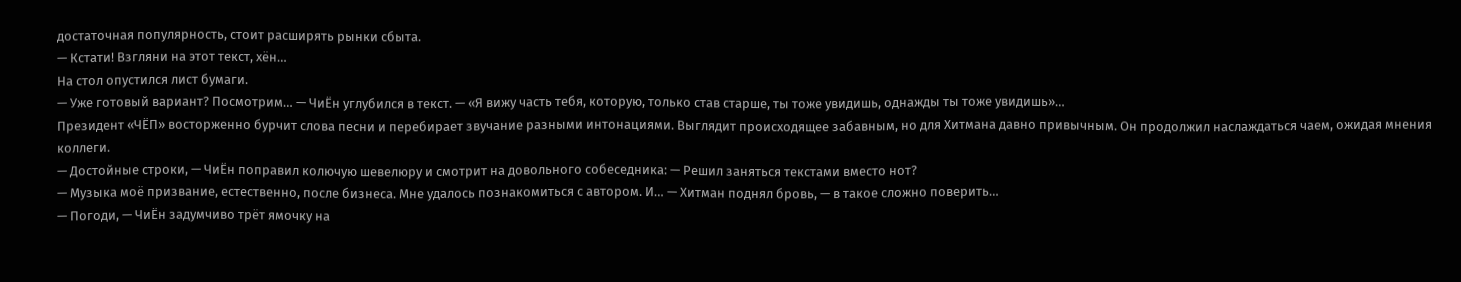достаточная популярность, стоит расширять рынки сбыта.
— Кстати! Взгляни на этот текст, хён…
На стол опустился лист бумаги.
— Уже готовый вариант? Посмотрим… — ЧиЁн углубился в текст. — «Я вижу часть тебя, которую, только став старше, ты тоже увидишь, однажды ты тоже увидишь»…
Президент «ЧЁП» восторженно бурчит слова песни и перебирает звучание разными интонациями. Выглядит происходящее забавным, но для Хитмана давно привычным. Он продолжил наслаждаться чаем, ожидая мнения коллеги.
— Достойные строки, — ЧиЁн поправил колючую шевелюру и смотрит на довольного собеседника: — Решил заняться текстами вместо нот?
— Музыка моё призвание, естественно, после бизнеса. Мне удалось познакомиться с автором. И… — Хитман поднял бровь, — в такое сложно поверить…
— Погоди, — ЧиЁн задумчиво трёт ямочку на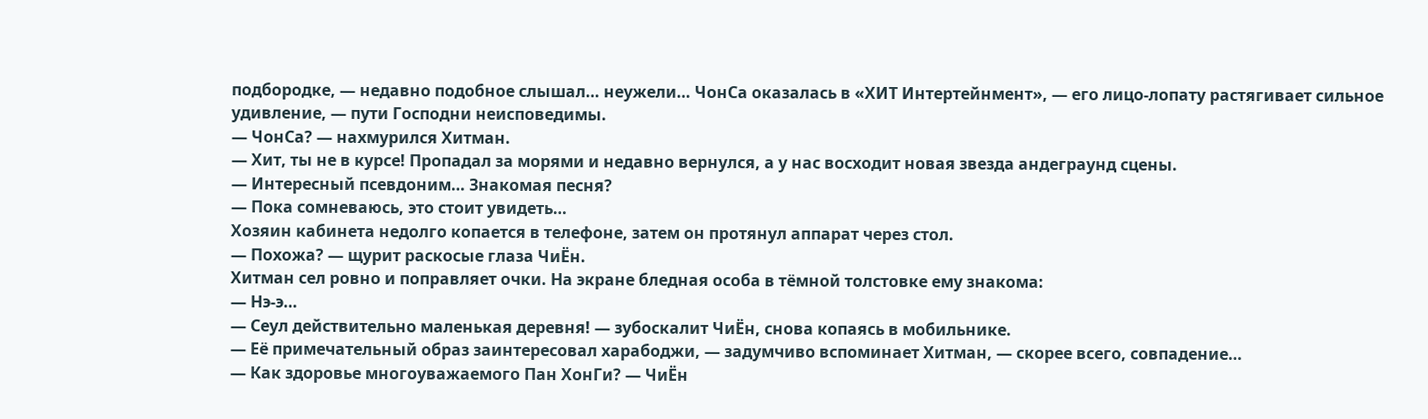подбородке, — недавно подобное слышал… неужели… ЧонСа оказалась в «ХИТ Интертейнмент», — его лицо-лопату растягивает сильное удивление, — пути Господни неисповедимы.
— ЧонСа? — нахмурился Хитман.
— Хит, ты не в курсе! Пропадал за морями и недавно вернулся, а у нас восходит новая звезда андеграунд сцены.
— Интересный псевдоним… Знакомая песня?
— Пока сомневаюсь, это стоит увидеть…
Хозяин кабинета недолго копается в телефоне, затем он протянул аппарат через стол.
— Похожа? — щурит раскосые глаза ЧиЁн.
Хитман сел ровно и поправляет очки. На экране бледная особа в тёмной толстовке ему знакома:
— Нэ-э…
— Сеул действительно маленькая деревня! — зубоскалит ЧиЁн, снова копаясь в мобильнике.
— Её примечательный образ заинтересовал харабоджи, — задумчиво вспоминает Хитман, — скорее всего, совпадение…
— Как здоровье многоуважаемого Пан ХонГи? — ЧиЁн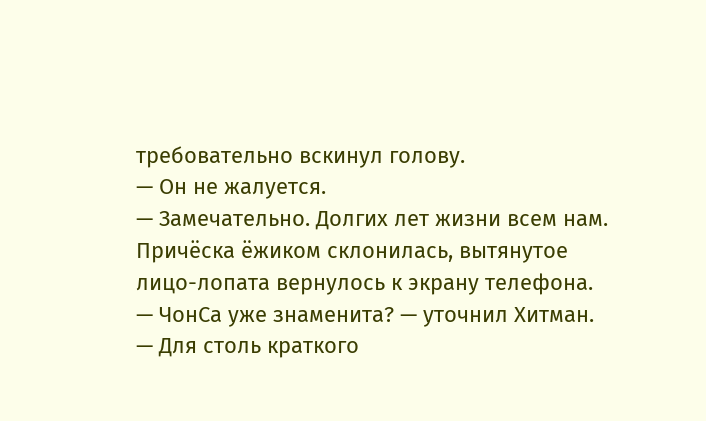требовательно вскинул голову.
— Он не жалуется.
— Замечательно. Долгих лет жизни всем нам.
Причёска ёжиком склонилась, вытянутое лицо-лопата вернулось к экрану телефона.
— ЧонСа уже знаменита? — уточнил Хитман.
— Для столь краткого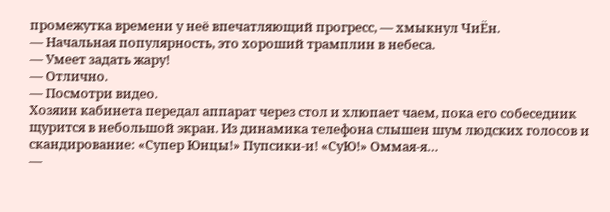промежутка времени у неё впечатляющий прогресс, — хмыкнул ЧиЁн.
— Начальная популярность, это хороший трамплин в небеса.
— Умеет задать жару!
— Отлично.
— Посмотри видео.
Хозяин кабинета передал аппарат через стол и хлюпает чаем, пока его собеседник щурится в небольшой экран. Из динамика телефона слышен шум людских голосов и скандирование: «Супер Юнцы!» Пупсики-и! «СуЮ!» Оммая-я…
—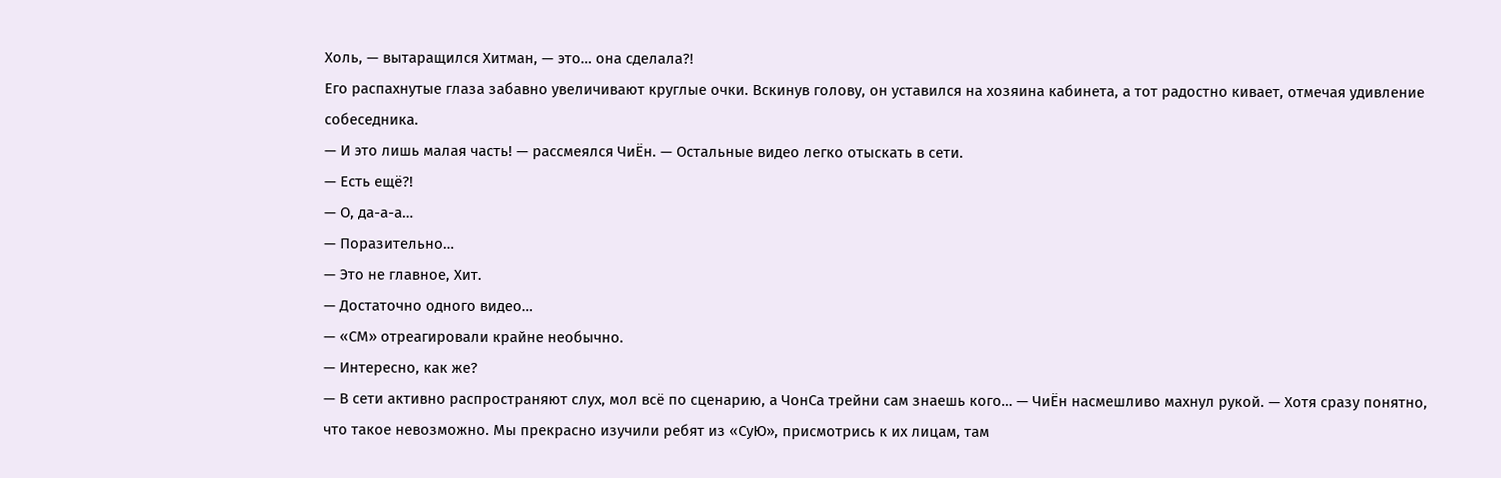Холь, — вытаращился Хитман, — это… она сделала?!
Его распахнутые глаза забавно увеличивают круглые очки. Вскинув голову, он уставился на хозяина кабинета, а тот радостно кивает, отмечая удивление собеседника.
— И это лишь малая часть! — рассмеялся ЧиЁн. — Остальные видео легко отыскать в сети.
— Есть ещё?!
— О, да-а-а…
— Поразительно…
— Это не главное, Хит.
— Достаточно одного видео…
— «СМ» отреагировали крайне необычно.
— Интересно, как же?
— В сети активно распространяют слух, мол всё по сценарию, а ЧонСа трейни сам знаешь кого… — ЧиЁн насмешливо махнул рукой. — Хотя сразу понятно, что такое невозможно. Мы прекрасно изучили ребят из «СуЮ», присмотрись к их лицам, там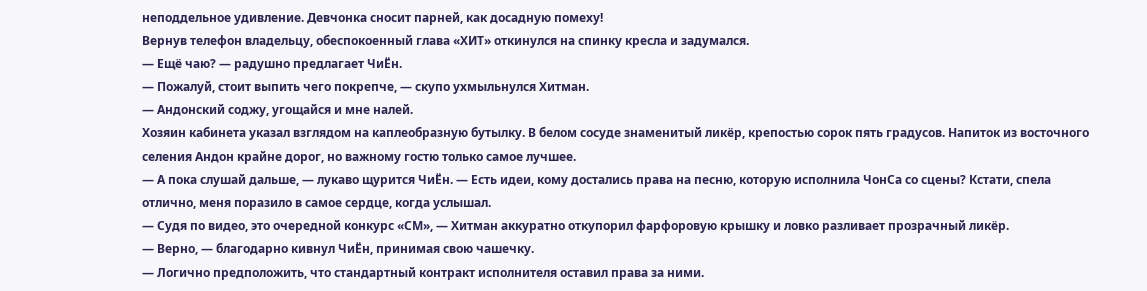неподдельное удивление. Девчонка сносит парней, как досадную помеху!
Вернув телефон владельцу, обеспокоенный глава «ХИТ» откинулся на спинку кресла и задумался.
— Ещё чаю? — радушно предлагает ЧиЁн.
— Пожалуй, стоит выпить чего покрепче, — скупо ухмыльнулся Хитман.
— Андонский соджу, угощайся и мне налей.
Хозяин кабинета указал взглядом на каплеобразную бутылку. В белом сосуде знаменитый ликёр, крепостью сорок пять градусов. Напиток из восточного селения Андон крайне дорог, но важному гостю только самое лучшее.
— А пока слушай дальше, — лукаво щурится ЧиЁн. — Есть идеи, кому достались права на песню, которую исполнила ЧонСа со сцены? Кстати, спела отлично, меня поразило в самое сердце, когда услышал.
— Судя по видео, это очередной конкурс «СМ», — Хитман аккуратно откупорил фарфоровую крышку и ловко разливает прозрачный ликёр.
— Верно, — благодарно кивнул ЧиЁн, принимая свою чашечку.
— Логично предположить, что стандартный контракт исполнителя оставил права за ними.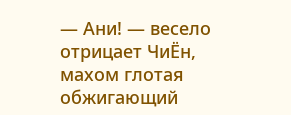— Ани! — весело отрицает ЧиЁн, махом глотая обжигающий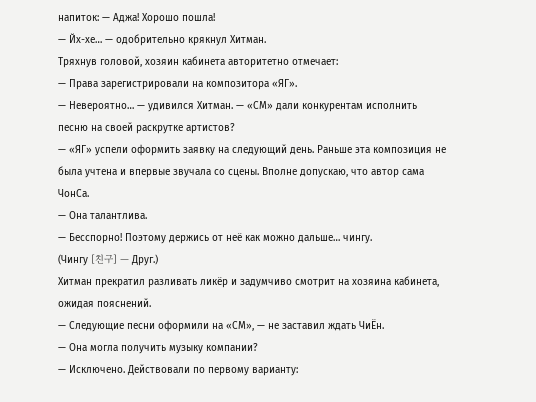напиток: — Аджа! Хорошо пошла!
— Йх-хе… — одобрительно крякнул Хитман.
Тряхнув головой, хозяин кабинета авторитетно отмечает:
— Права зарегистрировали на композитора «ЯГ».
— Невероятно… — удивился Хитман. — «СМ» дали конкурентам исполнить песню на своей раскрутке артистов?
— «ЯГ» успели оформить заявку на следующий день. Раньше эта композиция не была учтена и впервые звучала со сцены. Вполне допускаю, что автор сама ЧонСа.
— Она талантлива.
— Бесспорно! Поэтому держись от неё как можно дальше… чингу.
(Чингу [친구] — Друг.)
Хитман прекратил разливать ликёр и задумчиво смотрит на хозяина кабинета, ожидая пояснений.
— Следующие песни оформили на «СМ», — не заставил ждать ЧиЁн.
— Она могла получить музыку компании?
— Исключено. Действовали по первому варианту: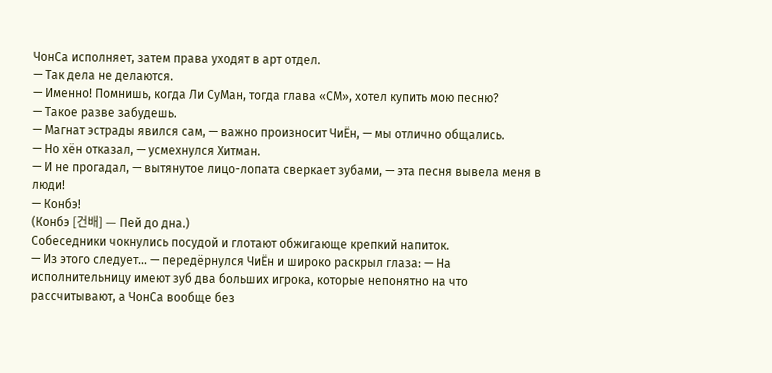ЧонСа исполняет, затем права уходят в арт отдел.
— Так дела не делаются.
— Именно! Помнишь, когда Ли СуМан, тогда глава «СМ», хотел купить мою песню?
— Такое разве забудешь.
— Магнат эстрады явился сам, — важно произносит ЧиЁн, — мы отлично общались.
— Но хён отказал, — усмехнулся Хитман.
— И не прогадал, — вытянутое лицо-лопата сверкает зубами, — эта песня вывела меня в люди!
— Конбэ!
(Конбэ [건배] — Пей до дна.)
Собеседники чокнулись посудой и глотают обжигающе крепкий напиток.
— Из этого следует… — передёрнулся ЧиЁн и широко раскрыл глаза: — На исполнительницу имеют зуб два больших игрока, которые непонятно на что рассчитывают, а ЧонСа вообще без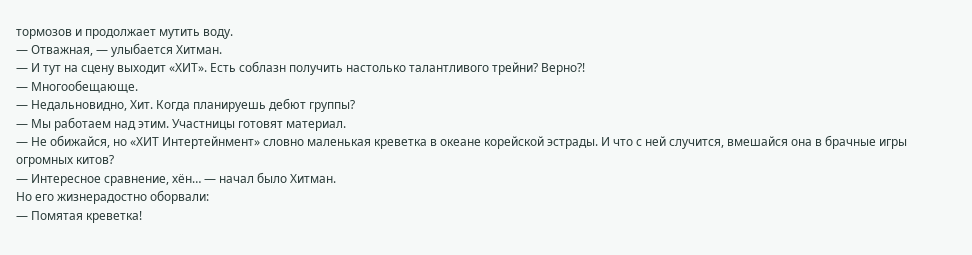тормозов и продолжает мутить воду.
— Отважная, — улыбается Хитман.
— И тут на сцену выходит «ХИТ». Есть соблазн получить настолько талантливого трейни? Верно?!
— Многообещающе.
— Недальновидно, Хит. Когда планируешь дебют группы?
— Мы работаем над этим. Участницы готовят материал.
— Не обижайся, но «ХИТ Интертейнмент» словно маленькая креветка в океане корейской эстрады. И что с ней случится, вмешайся она в брачные игры огромных китов?
— Интересное сравнение, хён… — начал было Хитман.
Но его жизнерадостно оборвали:
— Помятая креветка!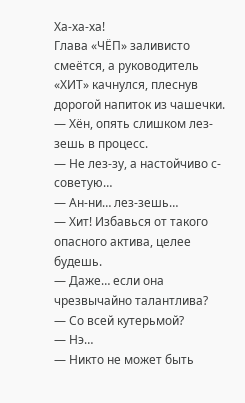Ха-ха-ха!
Глава «ЧЁП» заливисто смеётся, а руководитель «ХИТ» качнулся, плеснув дорогой напиток из чашечки.
— Хён, опять слишком лез-зешь в процесс.
— Не лез-зу, а настойчиво с-советую…
— Ан-ни… лез-зешь…
— Хит! Избавься от такого опасного актива, целее будешь.
— Даже… если она чрезвычайно талантлива?
— Со всей кутерьмой?
— Нэ…
— Никто не может быть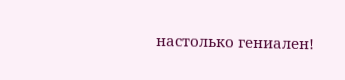настолько гениален!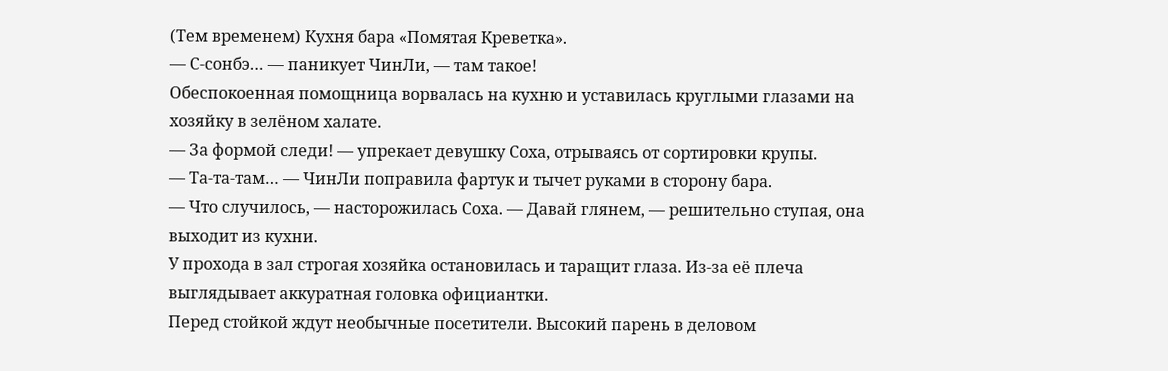(Тем временем) Кухня бара «Помятая Креветка».
— С-сонбэ… — паникует ЧинЛи, — там такое!
Обеспокоенная помощница ворвалась на кухню и уставилась круглыми глазами на хозяйку в зелёном халате.
— За формой следи! — упрекает девушку Соха, отрываясь от сортировки крупы.
— Та-та-там… — ЧинЛи поправила фартук и тычет руками в сторону бара.
— Что случилось, — насторожилась Соха. — Давай глянем, — решительно ступая, она выходит из кухни.
У прохода в зал строгая хозяйка остановилась и таращит глаза. Из-за её плеча выглядывает аккуратная головка официантки.
Перед стойкой ждут необычные посетители. Высокий парень в деловом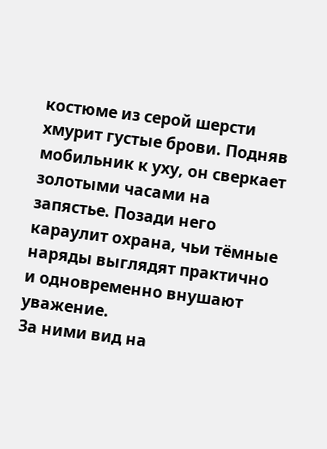костюме из серой шерсти хмурит густые брови. Подняв мобильник к уху, он сверкает золотыми часами на запястье. Позади него караулит охрана, чьи тёмные наряды выглядят практично и одновременно внушают уважение.
За ними вид на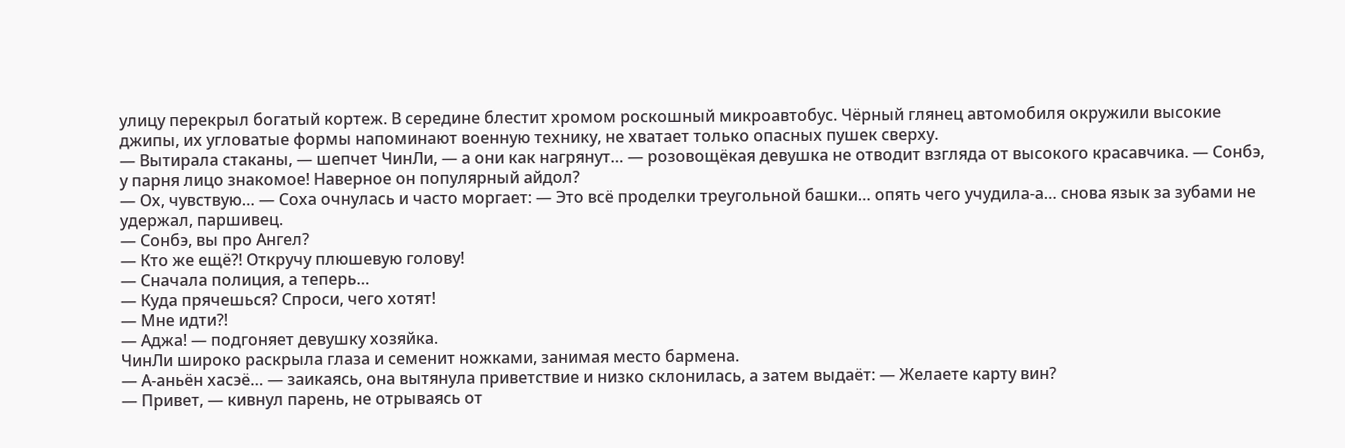улицу перекрыл богатый кортеж. В середине блестит хромом роскошный микроавтобус. Чёрный глянец автомобиля окружили высокие джипы, их угловатые формы напоминают военную технику, не хватает только опасных пушек сверху.
— Вытирала стаканы, — шепчет ЧинЛи, — а они как нагрянут… — розовощёкая девушка не отводит взгляда от высокого красавчика. — Сонбэ, у парня лицо знакомое! Наверное он популярный айдол?
— Ох, чувствую… — Соха очнулась и часто моргает: — Это всё проделки треугольной башки… опять чего учудила-а… снова язык за зубами не удержал, паршивец.
— Сонбэ, вы про Ангел?
— Кто же ещё?! Откручу плюшевую голову!
— Сначала полиция, а теперь…
— Куда прячешься? Спроси, чего хотят!
— Мне идти?!
— Аджа! — подгоняет девушку хозяйка.
ЧинЛи широко раскрыла глаза и семенит ножками, занимая место бармена.
— А-аньён хасэё… — заикаясь, она вытянула приветствие и низко склонилась, а затем выдаёт: — Желаете карту вин?
— Привет, — кивнул парень, не отрываясь от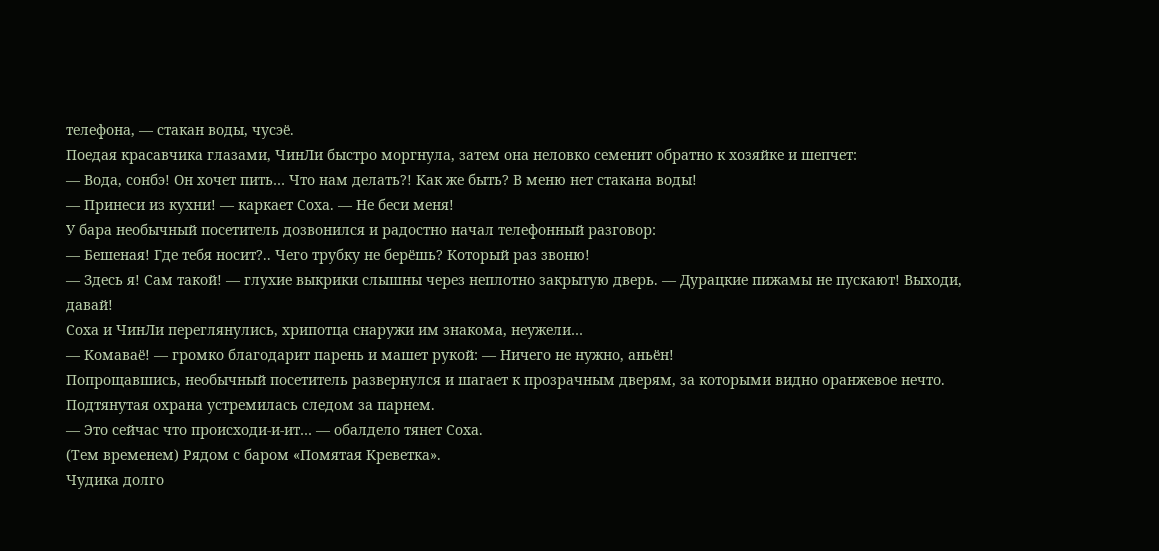телефона, — стакан воды, чусэё.
Поедая красавчика глазами, ЧинЛи быстро моргнула, затем она неловко семенит обратно к хозяйке и шепчет:
— Вода, сонбэ! Он хочет пить… Что нам делать?! Как же быть? В меню нет стакана воды!
— Принеси из кухни! — каркает Соха. — Не беси меня!
У бара необычный посетитель дозвонился и радостно начал телефонный разговор:
— Бешеная! Где тебя носит?.. Чего трубку не берёшь? Который раз звоню!
— Здесь я! Сам такой! — глухие выкрики слышны через неплотно закрытую дверь. — Дурацкие пижамы не пускают! Выходи, давай!
Соха и ЧинЛи переглянулись, хрипотца снаружи им знакома, неужели…
— Комаваё! — громко благодарит парень и машет рукой: — Ничего не нужно, аньён!
Попрощавшись, необычный посетитель развернулся и шагает к прозрачным дверям, за которыми видно оранжевое нечто. Подтянутая охрана устремилась следом за парнем.
— Это сейчас что происходи-и-ит… — обалдело тянет Соха.
(Тем временем) Рядом с баром «Помятая Креветка».
Чудика долго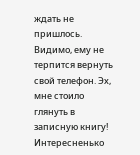ждать не пришлось. Видимо, ему не терпится вернуть свой телефон. Эх, мне стоило глянуть в записную книгу! Интересненько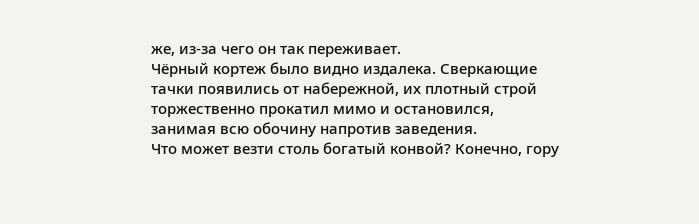же, из-за чего он так переживает.
Чёрный кортеж было видно издалека. Сверкающие тачки появились от набережной, их плотный строй торжественно прокатил мимо и остановился, занимая всю обочину напротив заведения.
Что может везти столь богатый конвой? Конечно, гору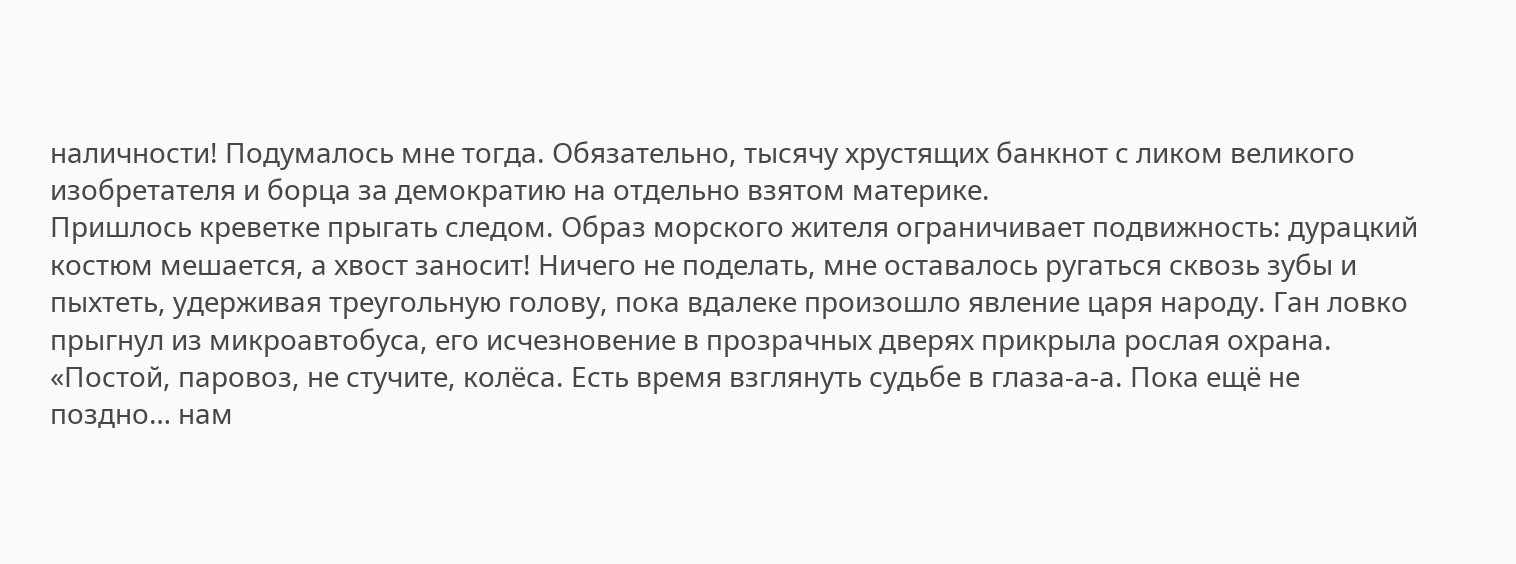наличности! Подумалось мне тогда. Обязательно, тысячу хрустящих банкнот с ликом великого изобретателя и борца за демократию на отдельно взятом материке.
Пришлось креветке прыгать следом. Образ морского жителя ограничивает подвижность: дурацкий костюм мешается, а хвост заносит! Ничего не поделать, мне оставалось ругаться сквозь зубы и пыхтеть, удерживая треугольную голову, пока вдалеке произошло явление царя народу. Ган ловко прыгнул из микроавтобуса, его исчезновение в прозрачных дверях прикрыла рослая охрана.
«Постой, паровоз, не стучите, колёса. Есть время взглянуть судьбе в глаза-а-а. Пока ещё не поздно… нам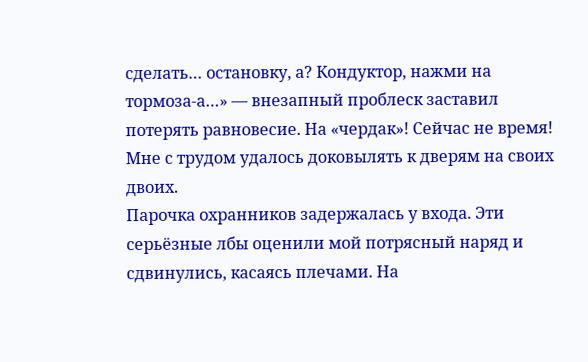сделать… остановку, а? Кондуктор, нажми на тормоза-а…» — внезапный проблеск заставил потерять равновесие. На «чердак»! Сейчас не время! Мне с трудом удалось доковылять к дверям на своих двоих.
Парочка охранников задержалась у входа. Эти серьёзные лбы оценили мой потрясный наряд и сдвинулись, касаясь плечами. На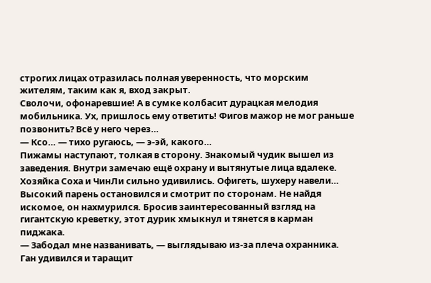строгих лицах отразилась полная уверенность, что морским жителям, таким как я, вход закрыт.
Сволочи, офонаревшие! А в сумке колбасит дурацкая мелодия мобильника. Ух, пришлось ему ответить! Фигов мажор не мог раньше позвонить? Всё у него через…
— Ксо… — тихо ругаюсь, — э-эй, какого…
Пижамы наступают, толкая в сторону. Знакомый чудик вышел из заведения. Внутри замечаю ещё охрану и вытянутые лица вдалеке. Хозяйка Соха и ЧинЛи сильно удивились. Офигеть, шухеру навели…
Высокий парень остановился и смотрит по сторонам. Не найдя искомое, он нахмурился. Бросив заинтересованный взгляд на гигантскую креветку, этот дурик хмыкнул и тянется в карман пиджака.
— Забодал мне названивать, — выглядываю из-за плеча охранника.
Ган удивился и таращит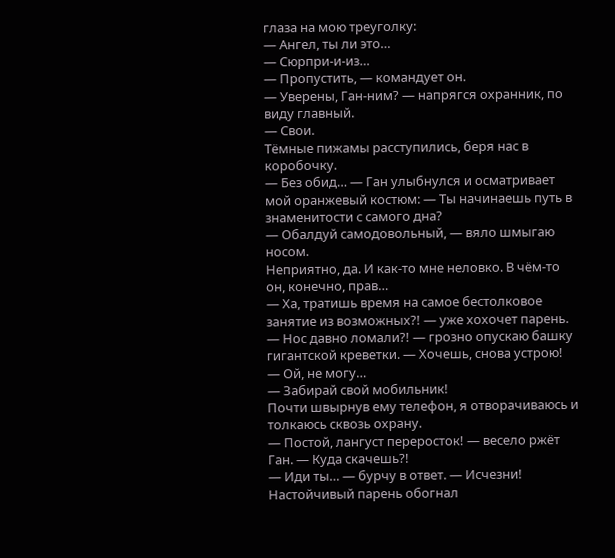глаза на мою треуголку:
— Ангел, ты ли это…
— Сюрпри-и-из…
— Пропустить, — командует он.
— Уверены, Ган-ним? — напрягся охранник, по виду главный.
— Свои.
Тёмные пижамы расступились, беря нас в коробочку.
— Без обид… — Ган улыбнулся и осматривает мой оранжевый костюм: — Ты начинаешь путь в знаменитости с самого дна?
— Обалдуй самодовольный, — вяло шмыгаю носом.
Неприятно, да. И как-то мне неловко. В чём-то он, конечно, прав…
— Ха, тратишь время на самое бестолковое занятие из возможных?! — уже хохочет парень.
— Нос давно ломали?! — грозно опускаю башку гигантской креветки. — Хочешь, снова устрою!
— Ой, не могу…
— Забирай свой мобильник!
Почти швырнув ему телефон, я отворачиваюсь и толкаюсь сквозь охрану.
— Постой, лангуст переросток! — весело ржёт Ган. — Куда скачешь?!
— Иди ты… — бурчу в ответ. — Исчезни!
Настойчивый парень обогнал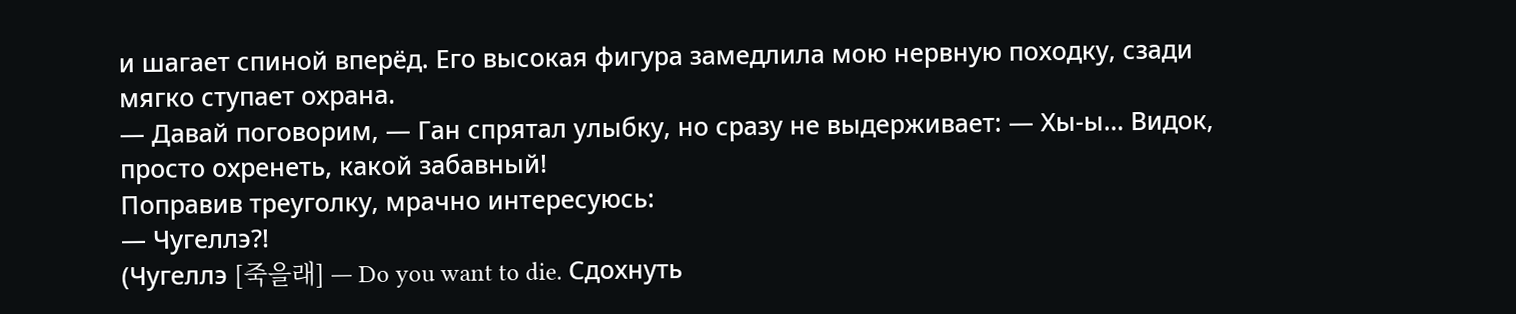и шагает спиной вперёд. Его высокая фигура замедлила мою нервную походку, сзади мягко ступает охрана.
— Давай поговорим, — Ган спрятал улыбку, но сразу не выдерживает: — Хы-ы… Видок, просто охренеть, какой забавный!
Поправив треуголку, мрачно интересуюсь:
— Чугеллэ?!
(Чугеллэ [죽을래] — Do you want to die. Сдохнуть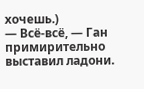хочешь.)
— Всё-всё, — Ган примирительно выставил ладони.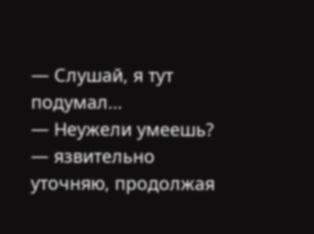— Слушай, я тут подумал…
— Неужели умеешь? — язвительно уточняю, продолжая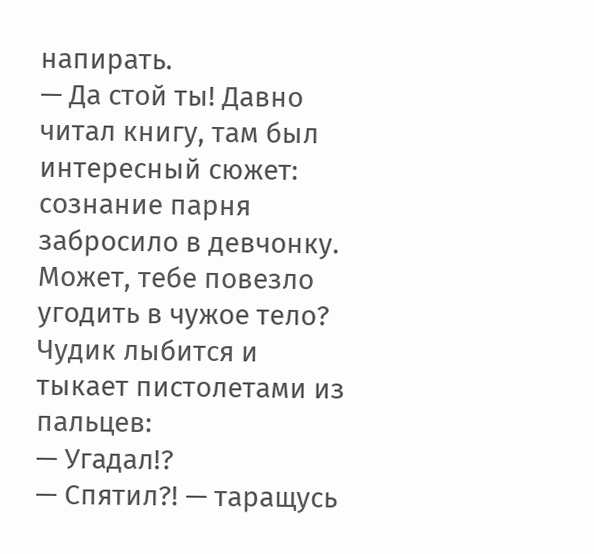напирать.
— Да стой ты! Давно читал книгу, там был интересный сюжет: сознание парня забросило в девчонку. Может, тебе повезло угодить в чужое тело?
Чудик лыбится и тыкает пистолетами из пальцев:
— Угадал!?
— Спятил?! — таращусь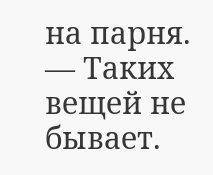на парня. — Таких вещей не бывает.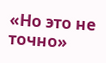«Но это не точно»